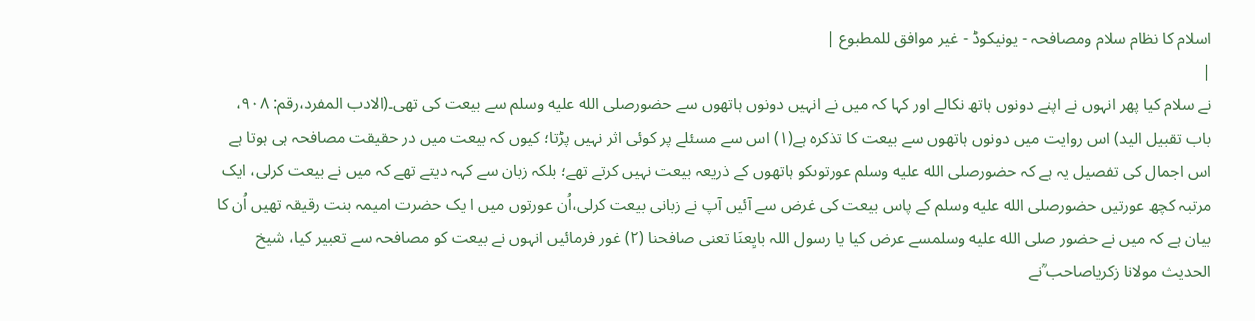اسلام کا نظام سلام ومصافحہ - یونیکوڈ - غیر موافق للمطبوع |
|
نے سلام کیا پھر انہوں نے اپنے دونوں ہاتھ نکالے اور کہا کہ میں نے انہیں دونوں ہاتھوں سے حضورصلى الله عليه وسلم سے بیعت کی تھی۔(الادب المفرد،رقم: ۹۰۸، باب تقبیل الید) اس روایت میں دونوں ہاتھوں سے بیعت کا تذکرہ ہے(۱) اس سے مسئلے پر کوئی اثر نہیں پڑتا؛ کیوں کہ بیعت میں در حقیقت مصافحہ ہی ہوتا ہے اس اجمال کی تفصیل یہ ہے کہ حضورصلى الله عليه وسلم عورتوںکو ہاتھوں کے ذریعہ بیعت نہیں کرتے تھے؛ بلکہ زبان سے کہہ دیتے تھے کہ میں نے بیعت کرلی، ایک مرتبہ کچھ عورتیں حضورصلى الله عليه وسلم کے پاس بیعت کی غرض سے آئیں آپ نے زبانی بیعت کرلی،اُن عورتوں میں ا یک حضرت امیمہ بنت رقیقہ تھیں اُن کا بیان ہے کہ میں نے حضور صلى الله عليه وسلمسے عرض کیا یا رسول اللہ بایِعنَا تعنی صافحنا (۲) غور فرمائیں انہوں نے بیعت کو مصافحہ سے تعبیر کیا، شیخ الحدیث مولانا زکریاصاحب ؒنے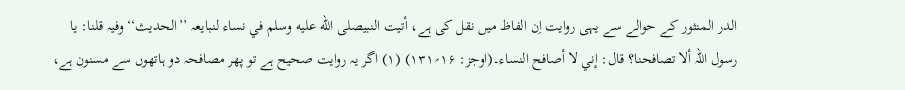الدر المنثور کے حوالے سے یہی روایت اِن الفاظ میں نقل کی ہے، أتیت النبيصلى الله عليه وسلم في نساء لنبایعہ ’’الحدیث‘‘ وفیہ قلنا: یا رسول اللہ ألا تصافحنا؟ قال: إني لا أصافح النساء۔(اوجز: ۱۶؍۱۳۱) (۱) اگر یہ روایت صحیح ہے تو پھر مصافحہ دو ہاتھوں سے مسنون ہے،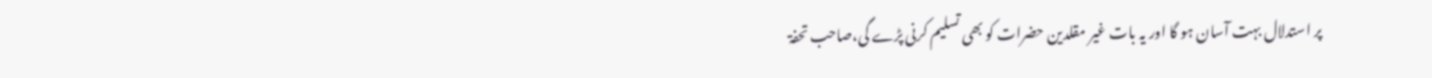پر استدلال بہت آسان ہو گا اور یہ بات غیر مقلدین حضرات کو بھی تسلیم کرنی پڑے گی،صاحب تحفۃ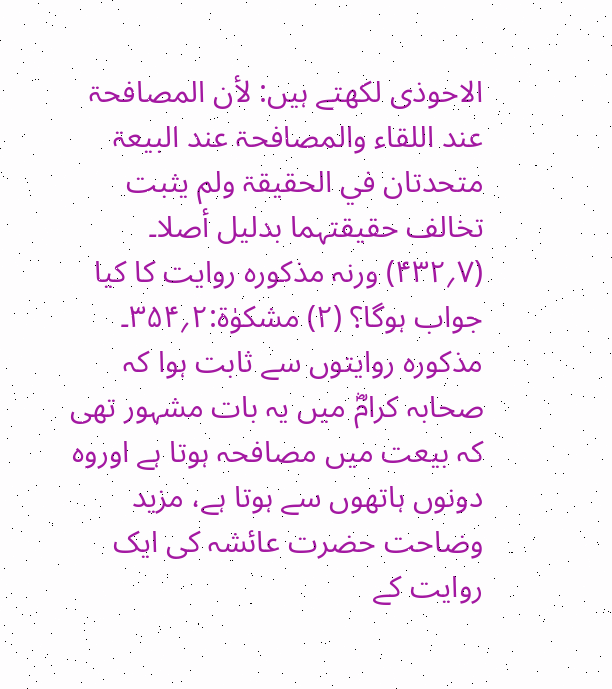الاحوذی لکھتے ہیں: لأن المصافحۃ عند اللقاء والمصافحۃ عند البیعۃ متحدتان في الحقیقۃ ولم یثبت تخالف حقیقتہما بدلیل أصلا۔ (۷؍۴۳۲) ورنہ مذکورہ روایت کا کیا جواب ہوگا؟ (۲) مشکوٰۃ:۲؍۳۵۴۔ مذکورہ روایتوں سے ثابت ہوا کہ صحابہ کرامؓ میں یہ بات مشہور تھی کہ بیعت میں مصافحہ ہوتا ہے اوروہ دونوں ہاتھوں سے ہوتا ہے، مزید وضاحت حضرت عائشہ کی ایک روایت کے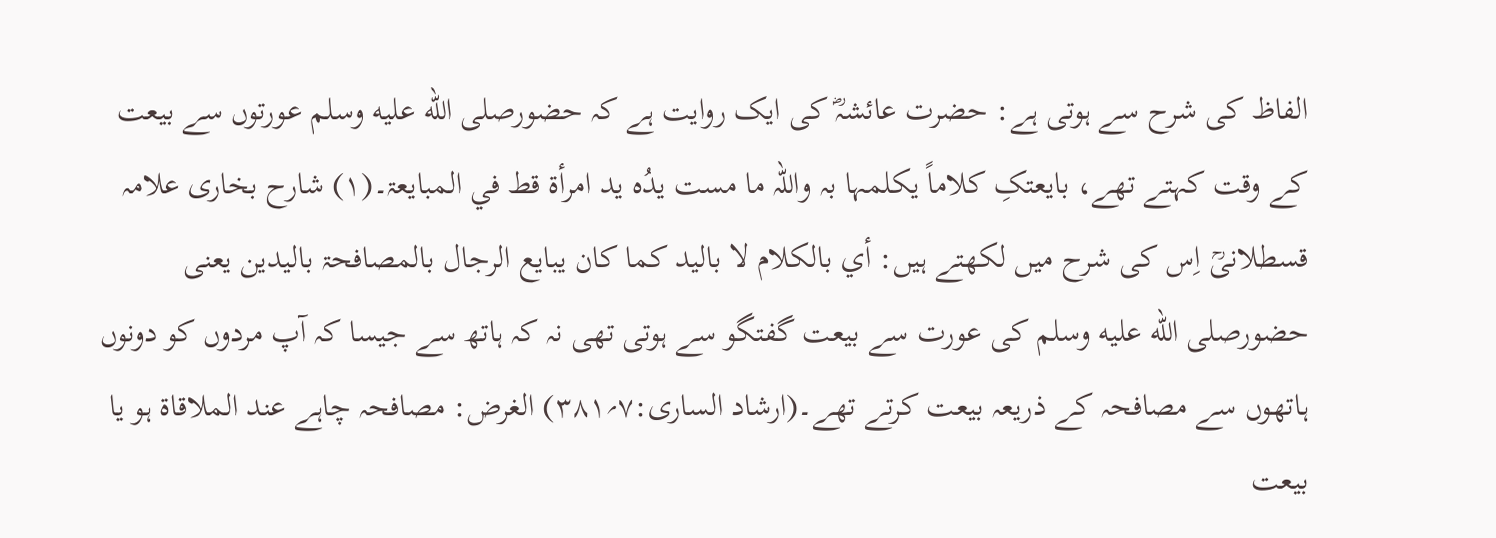الفاظ کی شرح سے ہوتی ہے: حضرت عائشہؓ کی ایک روایت ہے کہ حضورصلى الله عليه وسلم عورتوں سے بیعت کے وقت کہتے تھے، بایعتکِ کلاماً یکلمہا بہ واللہ ما مست یدُہ ید امرأۃ قط في المبایعۃ۔(۱) شارح بخاری علامہ قسطلانیؒ اِس کی شرح میں لکھتے ہیں: أي بالکلام لا بالید کما کان یبایع الرجال بالمصافحۃ بالیدین یعنی حضورصلى الله عليه وسلم کی عورت سے بیعت گفتگو سے ہوتی تھی نہ کہ ہاتھ سے جیسا کہ آپ مردوں کو دونوں ہاتھوں سے مصافحہ کے ذریعہ بیعت کرتے تھے۔(ارشاد الساری:۷؍۳۸۱) الغرض: مصافحہ چاہے عند الملاقاۃ ہو یا بیعت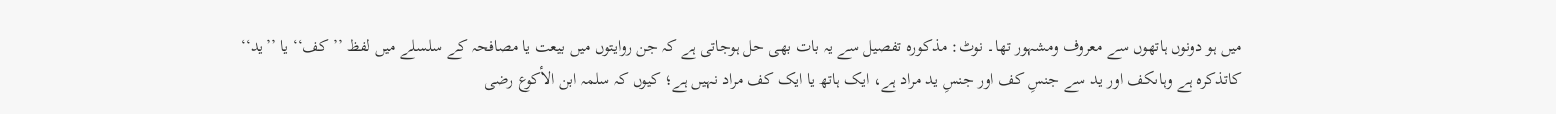میں ہو دونوں ہاتھوں سے معروف ومشہور تھا۔ نوٹ: مذکورہ تفصیل سے یہ بات بھی حل ہوجاتی ہے کہ جن روایتوں میں بیعت یا مصافحہ کے سلسلے میں لفظ ’’کف‘‘ یا ’’ید‘‘ کاتذکرہ ہے وہاںکف اور ید سے جنسِ کف اور جنسِ ید مراد ہے، ایک ہاتھ یا ایک کف مراد نہیں ہے؛ کیوں کہ سلمہ ابن الأکوع رضی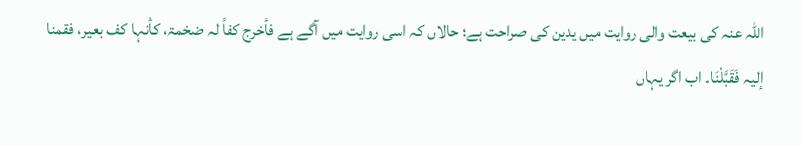اللہ عنہ کی بیعت والی روایت میں یدین کی صراحت ہے؛ حالاں کہ اسی روایت میں آگے ہے فأخرج کفاً لہ ضخمۃ، کأنہا کف بعیر، فقمنا إلیہ فَقَبَّلْنَا۔ اب اگر یہاں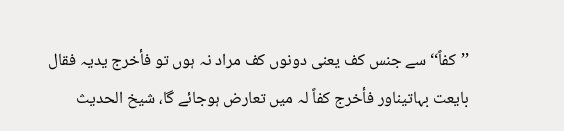’’کفاً‘‘ سے جنس کف یعنی دونوں کف مراد نہ ہوں تو فأخرج یدیہ فقال بایعت بہاتیناور فأخرج کفاً لہ میں تعارض ہوجائے گا، شیخ الحدیث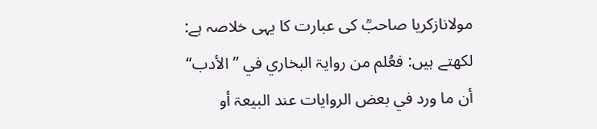مولانازکریا صاحبؒ کی عبارت کا یہی خلاصہ ہے: لکھتے ہیں: فعُلم من روایۃ البخاري في ’’الأدب‘‘ أن ما ورد في بعض الروایات عند البیعۃ أو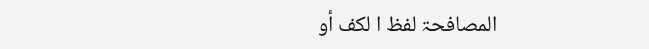المصافحۃ لفظ ا لکف أو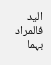الید فالمراد بہما